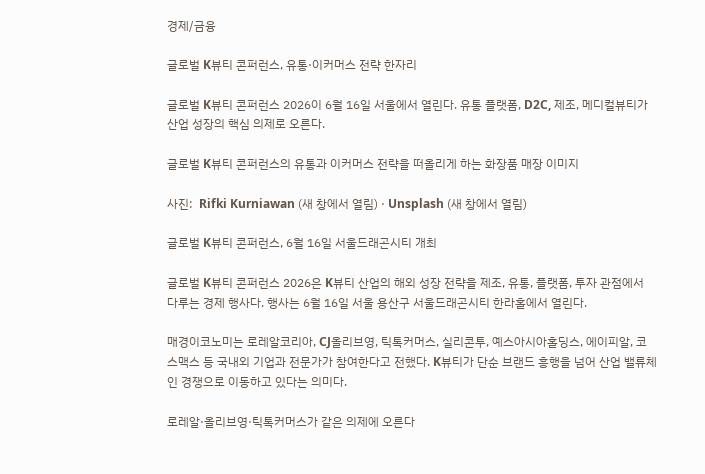경제/금융

글로벌 K뷰티 콘퍼런스, 유통·이커머스 전략 한자리

글로벌 K뷰티 콘퍼런스 2026이 6월 16일 서울에서 열린다. 유통 플랫폼, D2C, 제조, 메디컬뷰티가 산업 성장의 핵심 의제로 오른다.

글로벌 K뷰티 콘퍼런스의 유통과 이커머스 전략을 떠올리게 하는 화장품 매장 이미지

사진:  Rifki Kurniawan (새 창에서 열림) · Unsplash (새 창에서 열림)

글로벌 K뷰티 콘퍼런스, 6월 16일 서울드래곤시티 개최

글로벌 K뷰티 콘퍼런스 2026은 K뷰티 산업의 해외 성장 전략을 제조, 유통, 플랫폼, 투자 관점에서 다루는 경제 행사다. 행사는 6월 16일 서울 용산구 서울드래곤시티 한라홀에서 열린다.

매경이코노미는 로레알코리아, CJ올리브영, 틱톡커머스, 실리콘투, 예스아시아홀딩스, 에이피알, 코스맥스 등 국내외 기업과 전문가가 참여한다고 전했다. K뷰티가 단순 브랜드 흥행을 넘어 산업 밸류체인 경쟁으로 이동하고 있다는 의미다.

로레알·올리브영·틱톡커머스가 같은 의제에 오른다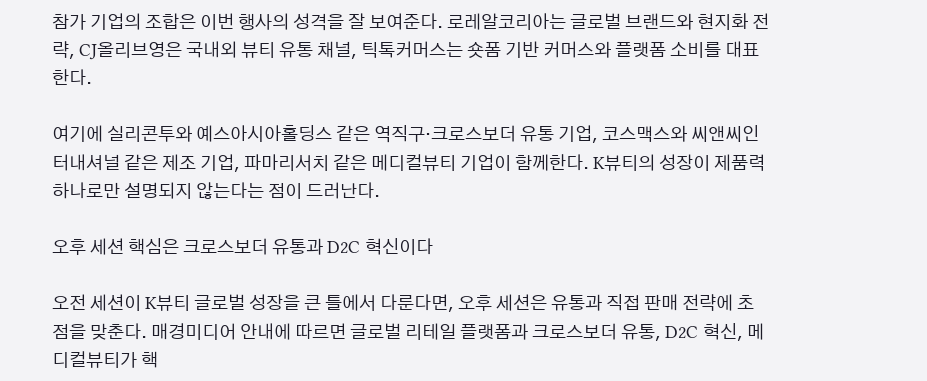참가 기업의 조합은 이번 행사의 성격을 잘 보여준다. 로레알코리아는 글로벌 브랜드와 현지화 전략, CJ올리브영은 국내외 뷰티 유통 채널, 틱톡커머스는 숏폼 기반 커머스와 플랫폼 소비를 대표한다.

여기에 실리콘투와 예스아시아홀딩스 같은 역직구·크로스보더 유통 기업, 코스맥스와 씨앤씨인터내셔널 같은 제조 기업, 파마리서치 같은 메디컬뷰티 기업이 함께한다. K뷰티의 성장이 제품력 하나로만 설명되지 않는다는 점이 드러난다.

오후 세션 핵심은 크로스보더 유통과 D2C 혁신이다

오전 세션이 K뷰티 글로벌 성장을 큰 틀에서 다룬다면, 오후 세션은 유통과 직접 판매 전략에 초점을 맞춘다. 매경미디어 안내에 따르면 글로벌 리테일 플랫폼과 크로스보더 유통, D2C 혁신, 메디컬뷰티가 핵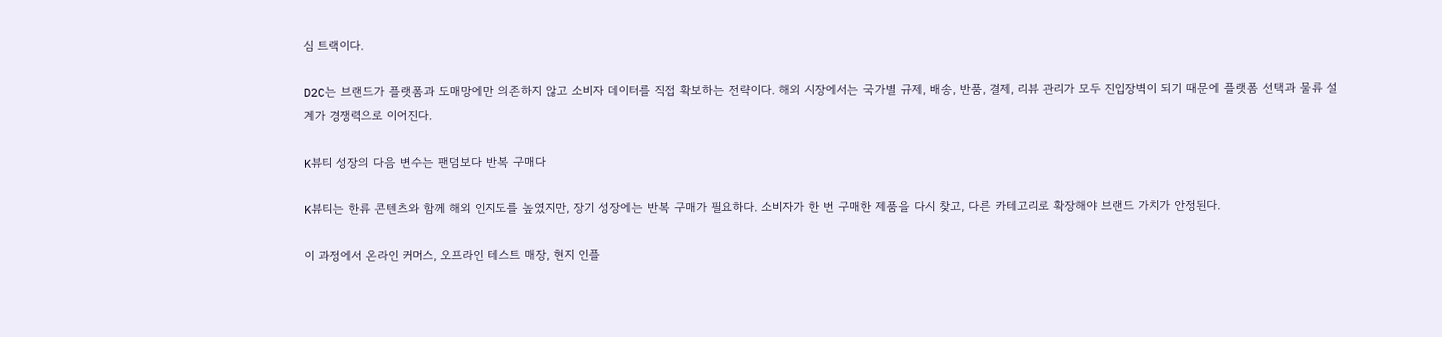심 트랙이다.

D2C는 브랜드가 플랫폼과 도매망에만 의존하지 않고 소비자 데이터를 직접 확보하는 전략이다. 해외 시장에서는 국가별 규제, 배송, 반품, 결제, 리뷰 관리가 모두 진입장벽이 되기 때문에 플랫폼 선택과 물류 설계가 경쟁력으로 이어진다.

K뷰티 성장의 다음 변수는 팬덤보다 반복 구매다

K뷰티는 한류 콘텐츠와 함께 해외 인지도를 높였지만, 장기 성장에는 반복 구매가 필요하다. 소비자가 한 번 구매한 제품을 다시 찾고, 다른 카테고리로 확장해야 브랜드 가치가 안정된다.

이 과정에서 온라인 커머스, 오프라인 테스트 매장, 현지 인플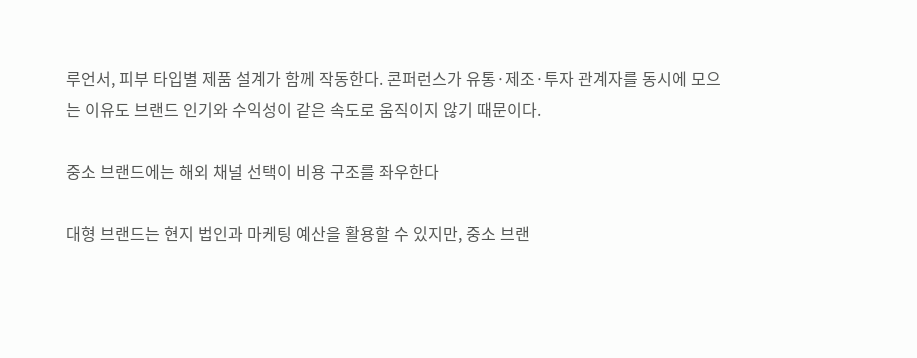루언서, 피부 타입별 제품 설계가 함께 작동한다. 콘퍼런스가 유통·제조·투자 관계자를 동시에 모으는 이유도 브랜드 인기와 수익성이 같은 속도로 움직이지 않기 때문이다.

중소 브랜드에는 해외 채널 선택이 비용 구조를 좌우한다

대형 브랜드는 현지 법인과 마케팅 예산을 활용할 수 있지만, 중소 브랜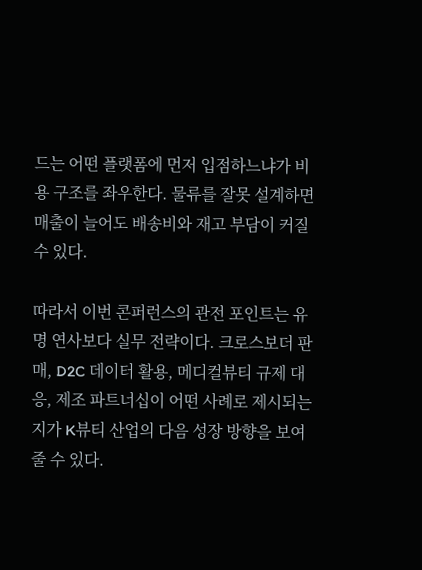드는 어떤 플랫폼에 먼저 입점하느냐가 비용 구조를 좌우한다. 물류를 잘못 설계하면 매출이 늘어도 배송비와 재고 부담이 커질 수 있다.

따라서 이번 콘퍼런스의 관전 포인트는 유명 연사보다 실무 전략이다. 크로스보더 판매, D2C 데이터 활용, 메디컬뷰티 규제 대응, 제조 파트너십이 어떤 사례로 제시되는지가 K뷰티 산업의 다음 성장 방향을 보여줄 수 있다.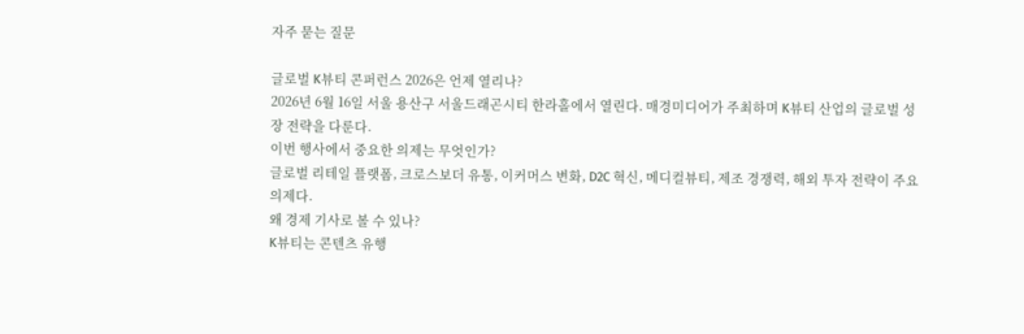자주 묻는 질문

글로벌 K뷰티 콘퍼런스 2026은 언제 열리나?
2026년 6월 16일 서울 용산구 서울드래곤시티 한라홀에서 열린다. 매경미디어가 주최하며 K뷰티 산업의 글로벌 성장 전략을 다룬다.
이번 행사에서 중요한 의제는 무엇인가?
글로벌 리테일 플랫폼, 크로스보더 유통, 이커머스 변화, D2C 혁신, 메디컬뷰티, 제조 경쟁력, 해외 투자 전략이 주요 의제다.
왜 경제 기사로 볼 수 있나?
K뷰티는 콘텐츠 유행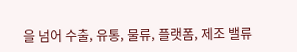을 넘어 수출, 유통, 물류, 플랫폼, 제조 밸류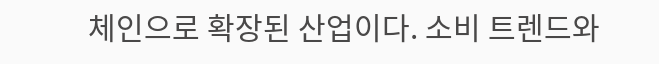체인으로 확장된 산업이다. 소비 트렌드와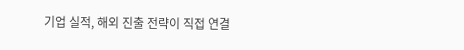기업 실적, 해외 진출 전략이 직접 연결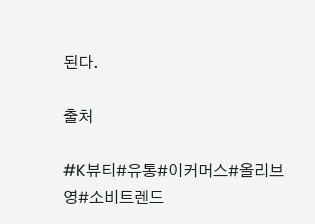된다.

출처

#K뷰티#유통#이커머스#올리브영#소비트렌드